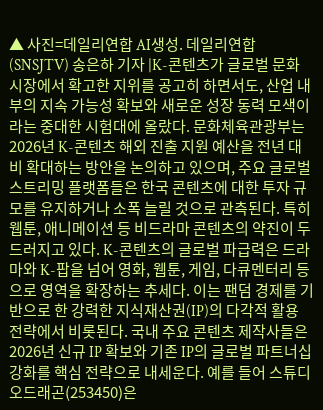▲ 사진=데일리연합 AI생성. 데일리연합 (SNSJTV) 송은하 기자 |K-콘텐츠가 글로벌 문화 시장에서 확고한 지위를 공고히 하면서도, 산업 내부의 지속 가능성 확보와 새로운 성장 동력 모색이라는 중대한 시험대에 올랐다. 문화체육관광부는 2026년 K-콘텐츠 해외 진출 지원 예산을 전년 대비 확대하는 방안을 논의하고 있으며, 주요 글로벌 스트리밍 플랫폼들은 한국 콘텐츠에 대한 투자 규모를 유지하거나 소폭 늘릴 것으로 관측된다. 특히 웹툰, 애니메이션 등 비드라마 콘텐츠의 약진이 두드러지고 있다. K-콘텐츠의 글로벌 파급력은 드라마와 K-팝을 넘어 영화, 웹툰, 게임, 다큐멘터리 등으로 영역을 확장하는 추세다. 이는 팬덤 경제를 기반으로 한 강력한 지식재산권(IP)의 다각적 활용 전략에서 비롯된다. 국내 주요 콘텐츠 제작사들은 2026년 신규 IP 확보와 기존 IP의 글로벌 파트너십 강화를 핵심 전략으로 내세운다. 예를 들어 스튜디오드래곤(253450)은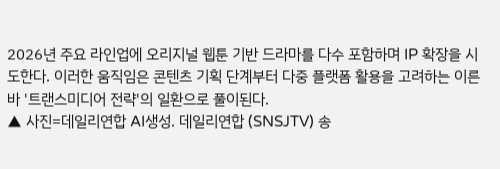2026년 주요 라인업에 오리지널 웹툰 기반 드라마를 다수 포함하며 IP 확장을 시도한다. 이러한 움직임은 콘텐츠 기획 단계부터 다중 플랫폼 활용을 고려하는 이른바 '트랜스미디어 전략'의 일환으로 풀이된다.
▲ 사진=데일리연합 AI생성. 데일리연합 (SNSJTV) 송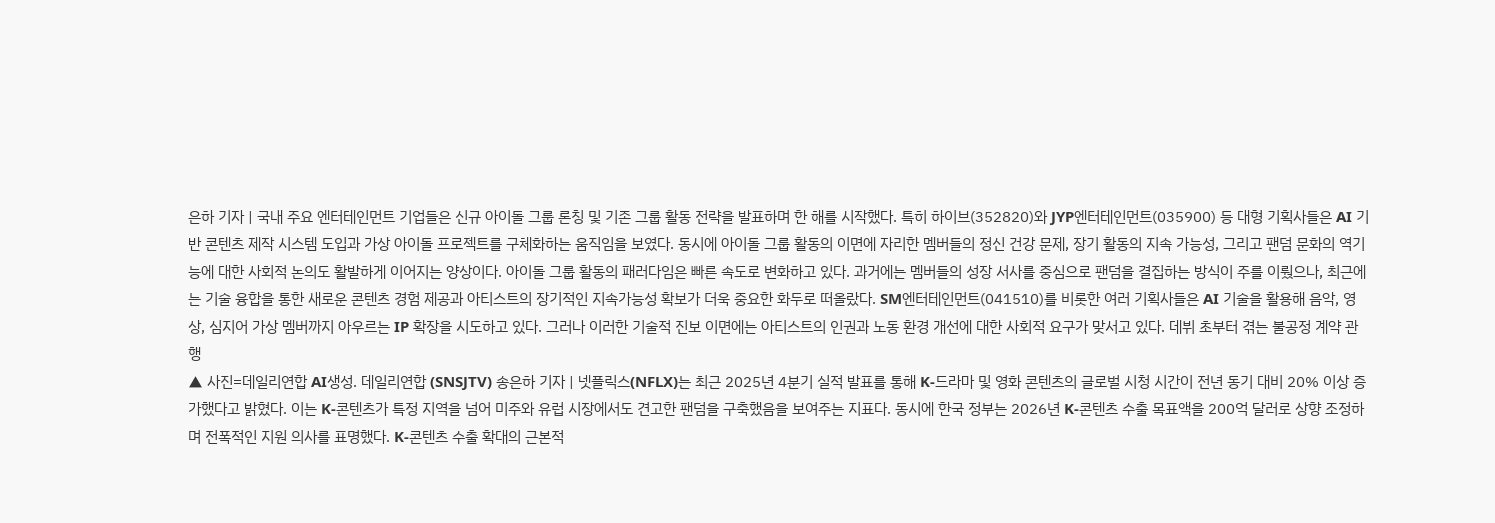은하 기자 | 국내 주요 엔터테인먼트 기업들은 신규 아이돌 그룹 론칭 및 기존 그룹 활동 전략을 발표하며 한 해를 시작했다. 특히 하이브(352820)와 JYP엔터테인먼트(035900) 등 대형 기획사들은 AI 기반 콘텐츠 제작 시스템 도입과 가상 아이돌 프로젝트를 구체화하는 움직임을 보였다. 동시에 아이돌 그룹 활동의 이면에 자리한 멤버들의 정신 건강 문제, 장기 활동의 지속 가능성, 그리고 팬덤 문화의 역기능에 대한 사회적 논의도 활발하게 이어지는 양상이다. 아이돌 그룹 활동의 패러다임은 빠른 속도로 변화하고 있다. 과거에는 멤버들의 성장 서사를 중심으로 팬덤을 결집하는 방식이 주를 이뤘으나, 최근에는 기술 융합을 통한 새로운 콘텐츠 경험 제공과 아티스트의 장기적인 지속가능성 확보가 더욱 중요한 화두로 떠올랐다. SM엔터테인먼트(041510)를 비롯한 여러 기획사들은 AI 기술을 활용해 음악, 영상, 심지어 가상 멤버까지 아우르는 IP 확장을 시도하고 있다. 그러나 이러한 기술적 진보 이면에는 아티스트의 인권과 노동 환경 개선에 대한 사회적 요구가 맞서고 있다. 데뷔 초부터 겪는 불공정 계약 관행
▲ 사진=데일리연합 AI생성. 데일리연합 (SNSJTV) 송은하 기자 | 넷플릭스(NFLX)는 최근 2025년 4분기 실적 발표를 통해 K-드라마 및 영화 콘텐츠의 글로벌 시청 시간이 전년 동기 대비 20% 이상 증가했다고 밝혔다. 이는 K-콘텐츠가 특정 지역을 넘어 미주와 유럽 시장에서도 견고한 팬덤을 구축했음을 보여주는 지표다. 동시에 한국 정부는 2026년 K-콘텐츠 수출 목표액을 200억 달러로 상향 조정하며 전폭적인 지원 의사를 표명했다. K-콘텐츠 수출 확대의 근본적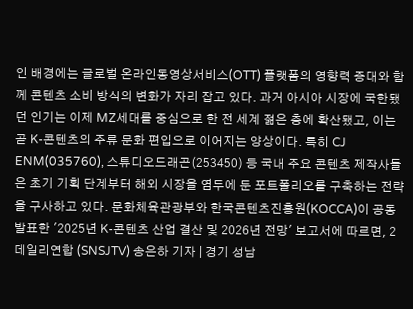인 배경에는 글로벌 온라인동영상서비스(OTT) 플랫폼의 영향력 증대와 함께 콘텐츠 소비 방식의 변화가 자리 잡고 있다. 과거 아시아 시장에 국한됐던 인기는 이제 MZ세대를 중심으로 한 전 세계 젊은 층에 확산됐고, 이는 곧 K-콘텐츠의 주류 문화 편입으로 이어지는 양상이다. 특히 CJ ENM(035760), 스튜디오드래곤(253450) 등 국내 주요 콘텐츠 제작사들은 초기 기획 단계부터 해외 시장을 염두에 둔 포트폴리오를 구축하는 전략을 구사하고 있다. 문화체육관광부와 한국콘텐츠진흥원(KOCCA)이 공동 발표한 '2025년 K-콘텐츠 산업 결산 및 2026년 전망' 보고서에 따르면, 2
데일리연합 (SNSJTV) 송은하 기자 | 경기 성남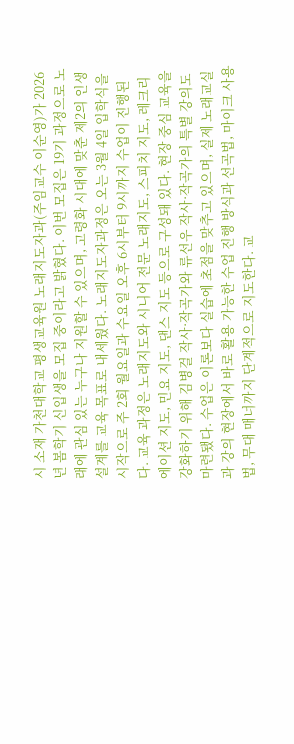시 소재 가천대학교 평생교육원 노래지도자과(주임교수 이순영)가 2026년 봄학기 신입생을 모집 중이라고 밝혔다. 이번 모집은 19기 과정으로 노래에 관심 있는 누구나 지원할 수 있으며, 고령화 시대에 맞춘 제2의 인생 설계를 교육 목표로 내세웠다. 노래지도자과정은 오는 3월 4일 입학식을 시작으로 주 2회 월요일과 수요일 오후 6시부터 9시까지 수업이 진행된다. 교육 과정은 노래지도와 시니어 전문 노래지도, 스피치 지도, 레크리에이션 지도, 민요 지도, 댄스 지도 등으로 구성돼 있다. 현장 중심 교육을 강화하기 위해 김병걸 작사·작곡가와 류선우 작사·작곡가의 특별 강의도 마련됐다. 수업은 이론보다 실습에 초점을 맞추고 있으며, 실제 노래교실과 강의 현장에서 바로 활용 가능한 수업 진행 방식과 선곡법, 마이크 사용법, 무대 매너까지 단계적으로 지도한다. 교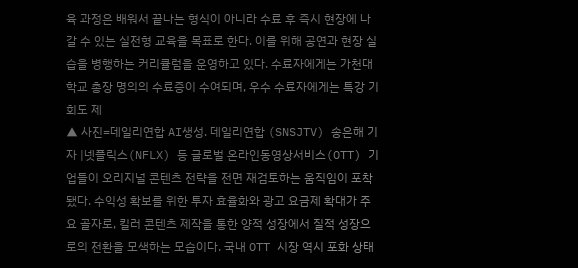육 과정은 배워서 끝나는 형식이 아니라 수료 후 즉시 현장에 나갈 수 있는 실전형 교육을 목표로 한다. 이를 위해 공연과 현장 실습을 병행하는 커리큘럼을 운영하고 있다. 수료자에게는 가천대학교 총장 명의의 수료증이 수여되며, 우수 수료자에게는 특강 기회도 제
▲ 사진=데일리연합 AI생성. 데일리연합 (SNSJTV) 송은해 기자 |넷플릭스(NFLX) 등 글로벌 온라인동영상서비스(OTT) 기업들이 오리지널 콘텐츠 전략을 전면 재검토하는 움직임이 포착됐다. 수익성 확보를 위한 투자 효율화와 광고 요금제 확대가 주요 골자로, 킬러 콘텐츠 제작을 통한 양적 성장에서 질적 성장으로의 전환을 모색하는 모습이다. 국내 OTT 시장 역시 포화 상태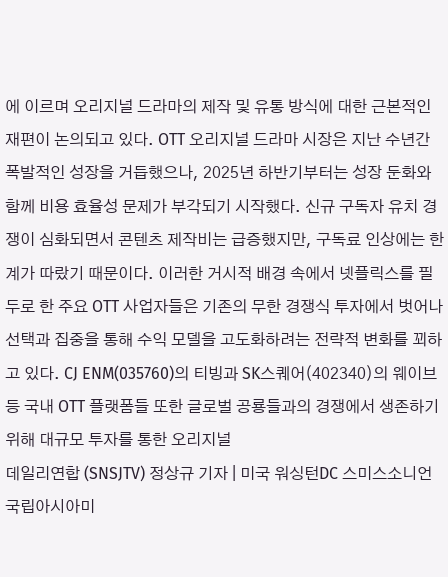에 이르며 오리지널 드라마의 제작 및 유통 방식에 대한 근본적인 재편이 논의되고 있다. OTT 오리지널 드라마 시장은 지난 수년간 폭발적인 성장을 거듭했으나, 2025년 하반기부터는 성장 둔화와 함께 비용 효율성 문제가 부각되기 시작했다. 신규 구독자 유치 경쟁이 심화되면서 콘텐츠 제작비는 급증했지만, 구독료 인상에는 한계가 따랐기 때문이다. 이러한 거시적 배경 속에서 넷플릭스를 필두로 한 주요 OTT 사업자들은 기존의 무한 경쟁식 투자에서 벗어나 선택과 집중을 통해 수익 모델을 고도화하려는 전략적 변화를 꾀하고 있다. CJ ENM(035760)의 티빙과 SK스퀘어(402340)의 웨이브 등 국내 OTT 플랫폼들 또한 글로벌 공룡들과의 경쟁에서 생존하기 위해 대규모 투자를 통한 오리지널
데일리연합 (SNSJTV) 정상규 기자 | 미국 워싱턴DC 스미스소니언 국립아시아미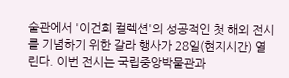술관에서 '이건희 컬렉션'의 성공적인 첫 해외 전시를 기념하기 위한 갈라 행사가 28일(현지시간) 열린다. 이번 전시는 국립중앙박물관과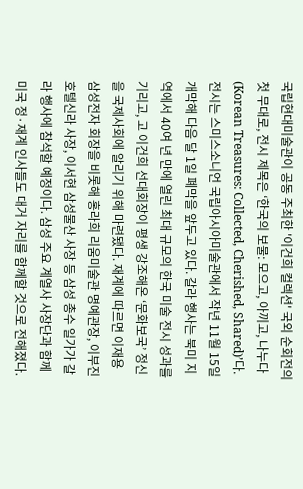국립현대미술관이 공동 주최한 '이건희 컬렉션' 국외 순회전의 첫 무대로, 전시 제목은 ‘한국의 보물: 모으고, 아끼고, 나누다(Korean Treasures: Collected, Cherished, Shared)’다. 전시는 스미스소니언 국립아시아미술관에서 작년 11월 15일 개막해 다음 달 1일 폐막을 앞두고 있다. 갈라 행사는 북미 지역에서 40여 년 만에 열린 최대 규모의 한국 미술 전시 성과를 기리고, 고 이건희 선대회장이 평생 강조해온 ‘문화보국’ 정신을 국제사회에 알리기 위해 마련됐다. 재계에 따르면 이재용 삼성전자 회장을 비롯해 홍라희 리움미술관 명예관장, 이부진 호텔신라 사장, 이서현 삼성물산 사장 등 삼성 총수 일가가 갈라 행사에 참석할 예정이다. 삼성 주요 계열사 사장단과 함께 미국 정·재계 인사들도 대거 자리를 함께할 것으로 전해졌다.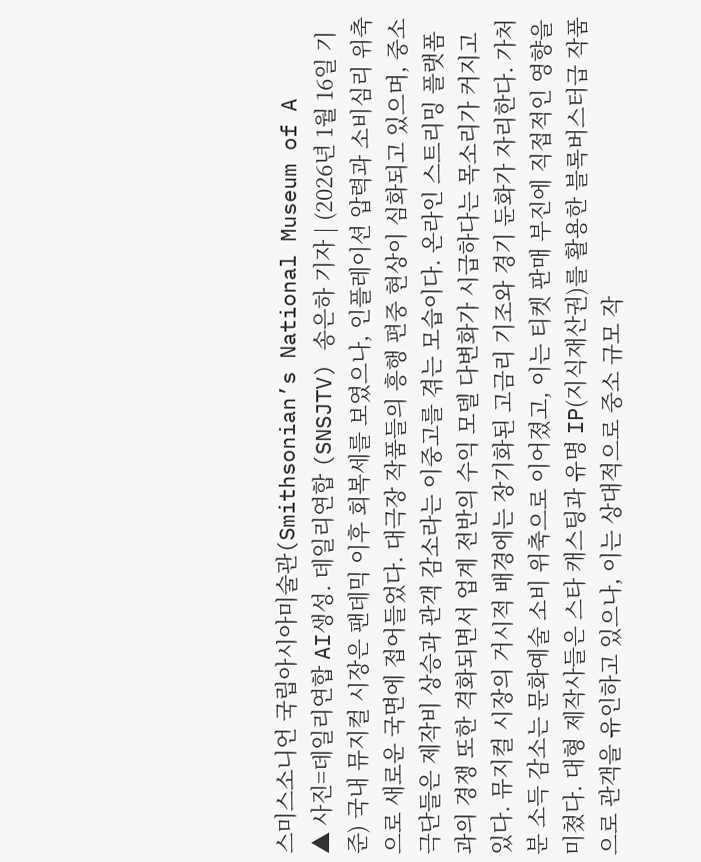스미스소니언 국립아시아미술관(Smithsonian’s National Museum of A
▲ 사진=데일리연합 AI생성. 데일리연합 (SNSJTV) 송은하 기자 | (2026년 1월 16일 기준) 국내 뮤지컬 시장은 팬데믹 이후 회복세를 보였으나, 인플레이션 압력과 소비심리 위축으로 새로운 국면에 접어들었다. 대극장 작품들의 흥행 편중 현상이 심화되고 있으며, 중소 극단들은 제작비 상승과 관객 감소라는 이중고를 겪는 모습이다. 온라인 스트리밍 플랫폼과의 경쟁 또한 격화되면서 업계 전반의 수익 모델 다변화가 시급하다는 목소리가 커지고 있다. 뮤지컬 시장의 거시적 배경에는 장기화된 고금리 기조와 경기 둔화가 자리한다. 가처분 소득 감소는 문화예술 소비 위축으로 이어졌고, 이는 티켓 판매 부진에 직접적인 영향을 미쳤다. 대형 제작사들은 스타 캐스팅과 유명 IP(지식재산권)를 활용한 블록버스터급 작품으로 관객을 유인하고 있으나, 이는 상대적으로 중소 규모 작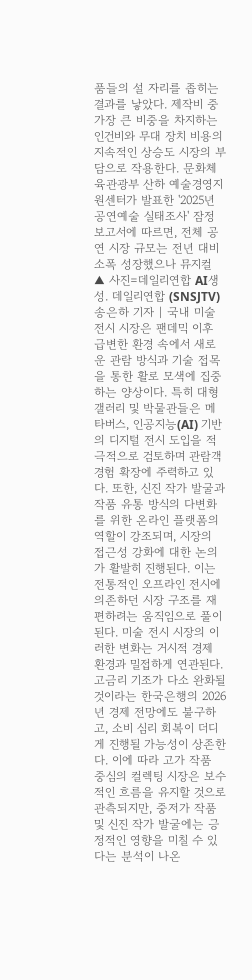품들의 설 자리를 좁히는 결과를 낳았다. 제작비 중 가장 큰 비중을 차지하는 인건비와 무대 장치 비용의 지속적인 상승도 시장의 부담으로 작용한다. 문화체육관광부 산하 예술경영지원센터가 발표한 '2025년 공연예술 실태조사' 잠정 보고서에 따르면, 전체 공연 시장 규모는 전년 대비 소폭 성장했으나 뮤지컬
▲ 사진=데일리연합 AI생성. 데일리연합 (SNSJTV) 송은하 기자 | 국내 미술 전시 시장은 팬데믹 이후 급변한 환경 속에서 새로운 관람 방식과 기술 접목을 통한 활로 모색에 집중하는 양상이다. 특히 대형 갤러리 및 박물관들은 메타버스, 인공지능(AI) 기반의 디지털 전시 도입을 적극적으로 검토하며 관람객 경험 확장에 주력하고 있다. 또한, 신진 작가 발굴과 작품 유통 방식의 다변화를 위한 온라인 플랫폼의 역할이 강조되며, 시장의 접근성 강화에 대한 논의가 활발히 진행된다. 이는 전통적인 오프라인 전시에 의존하던 시장 구조를 재편하려는 움직임으로 풀이된다. 미술 전시 시장의 이러한 변화는 거시적 경제 환경과 밀접하게 연관된다. 고금리 기조가 다소 완화될 것이라는 한국은행의 2026년 경제 전망에도 불구하고, 소비 심리 회복이 더디게 진행될 가능성이 상존한다. 이에 따라 고가 작품 중심의 컬렉팅 시장은 보수적인 흐름을 유지할 것으로 관측되지만, 중저가 작품 및 신진 작가 발굴에는 긍정적인 영향을 미칠 수 있다는 분석이 나온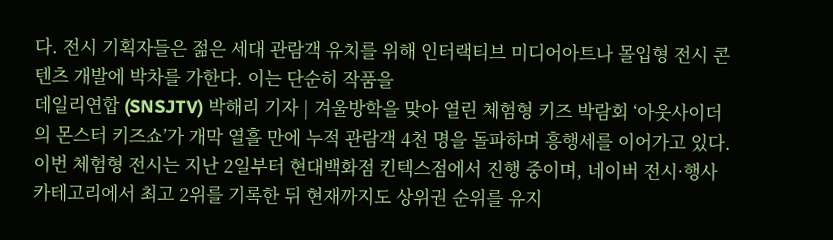다. 전시 기획자들은 젊은 세대 관람객 유치를 위해 인터랙티브 미디어아트나 몰입형 전시 콘텐츠 개발에 박차를 가한다. 이는 단순히 작품을
데일리연합 (SNSJTV) 박해리 기자 | 겨울방학을 맞아 열린 체험형 키즈 박람회 ‘아웃사이더의 몬스터 키즈쇼’가 개막 열흘 만에 누적 관람객 4천 명을 돌파하며 흥행세를 이어가고 있다. 이번 체험형 전시는 지난 2일부터 현대백화점 킨텍스점에서 진행 중이며, 네이버 전시·행사 카테고리에서 최고 2위를 기록한 뒤 현재까지도 상위권 순위를 유지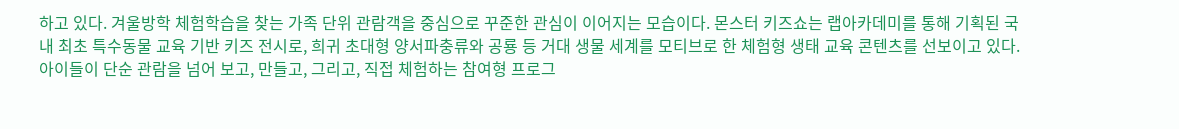하고 있다. 겨울방학 체험학습을 찾는 가족 단위 관람객을 중심으로 꾸준한 관심이 이어지는 모습이다. 몬스터 키즈쇼는 랩아카데미를 통해 기획된 국내 최초 특수동물 교육 기반 키즈 전시로, 희귀 초대형 양서파충류와 공룡 등 거대 생물 세계를 모티브로 한 체험형 생태 교육 콘텐츠를 선보이고 있다. 아이들이 단순 관람을 넘어 보고, 만들고, 그리고, 직접 체험하는 참여형 프로그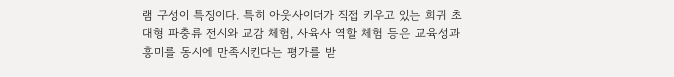램 구성이 특징이다. 특히 아웃사이더가 직접 키우고 있는 희귀 초대형 파충류 전시와 교감 체험, 사육사 역할 체험 등은 교육성과 흥미를 동시에 만족시킨다는 평가를 받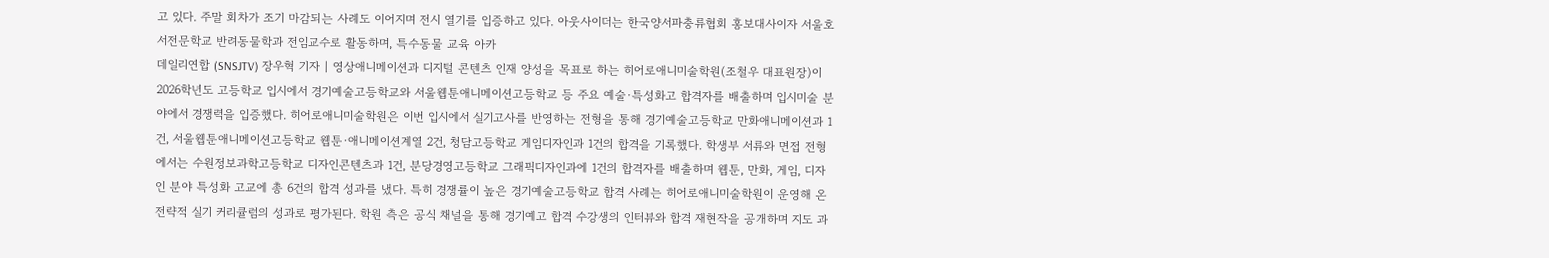고 있다. 주말 회차가 조기 마감되는 사례도 이어지며 전시 열기를 입증하고 있다. 아웃사이더는 한국양서파충류협회 홍보대사이자 서울호서전문학교 반려동물학과 전임교수로 활동하며, 특수동물 교육 아카
데일리연합 (SNSJTV) 장우혁 기자 | 영상애니메이션과 디지털 콘텐츠 인재 양성을 목표로 하는 히어로애니미술학원(조철우 대표원장)이 2026학년도 고등학교 입시에서 경기예술고등학교와 서울웹툰애니메이션고등학교 등 주요 예술·특성화고 합격자를 배출하며 입시미술 분야에서 경쟁력을 입증했다. 히어로애니미술학원은 이번 입시에서 실기고사를 반영하는 전형을 통해 경기예술고등학교 만화애니메이션과 1건, 서울웹툰애니메이션고등학교 웹툰·애니메이션계열 2건, 청담고등학교 게임디자인과 1건의 합격을 기록했다. 학생부 서류와 면접 전형에서는 수원정보과학고등학교 디자인콘텐츠과 1건, 분당경영고등학교 그래픽디자인과에 1건의 합격자를 배출하며 웹툰, 만화, 게임, 디자인 분야 특성화 고교에 총 6건의 합격 성과를 냈다. 특히 경쟁률이 높은 경기예술고등학교 합격 사례는 히어로애니미술학원이 운영해 온 전략적 실기 커리큘럼의 성과로 평가된다. 학원 측은 공식 채널을 통해 경기예고 합격 수강생의 인터뷰와 합격 재현작을 공개하며 지도 과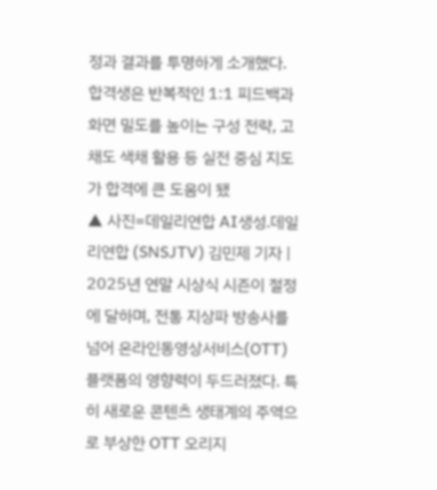정과 결과를 투명하게 소개했다. 합격생은 반복적인 1:1 피드백과 화면 밀도를 높이는 구성 전략, 고채도 색채 활용 등 실전 중심 지도가 합격에 큰 도움이 됐
▲ 사진=데일리연합 AI생성.데일리연합 (SNSJTV) 김민제 기자 | 2025년 연말 시상식 시즌이 절정에 달하며, 전통 지상파 방송사를 넘어 온라인동영상서비스(OTT) 플랫폼의 영향력이 두드러졌다. 특히 새로운 콘텐츠 생태계의 주역으로 부상한 OTT 오리지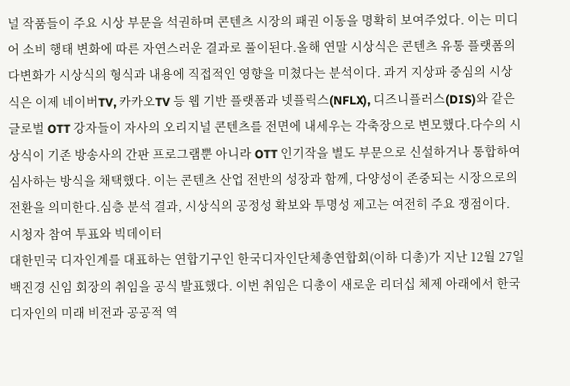널 작품들이 주요 시상 부문을 석권하며 콘텐츠 시장의 패권 이동을 명확히 보여주었다. 이는 미디어 소비 행태 변화에 따른 자연스러운 결과로 풀이된다.올해 연말 시상식은 콘텐츠 유통 플랫폼의 다변화가 시상식의 형식과 내용에 직접적인 영향을 미쳤다는 분석이다. 과거 지상파 중심의 시상식은 이제 네이버TV, 카카오TV 등 웹 기반 플랫폼과 넷플릭스(NFLX), 디즈니플러스(DIS)와 같은 글로벌 OTT 강자들이 자사의 오리지널 콘텐츠를 전면에 내세우는 각축장으로 변모했다.다수의 시상식이 기존 방송사의 간판 프로그램뿐 아니라 OTT 인기작을 별도 부문으로 신설하거나 통합하여 심사하는 방식을 채택했다. 이는 콘텐츠 산업 전반의 성장과 함께, 다양성이 존중되는 시장으로의 전환을 의미한다.심층 분석 결과, 시상식의 공정성 확보와 투명성 제고는 여전히 주요 쟁점이다. 시청자 참여 투표와 빅데이터
대한민국 디자인계를 대표하는 연합기구인 한국디자인단체총연합회(이하 디총)가 지난 12월 27일 백진경 신임 회장의 취임을 공식 발표했다. 이번 취임은 디총이 새로운 리더십 체제 아래에서 한국 디자인의 미래 비전과 공공적 역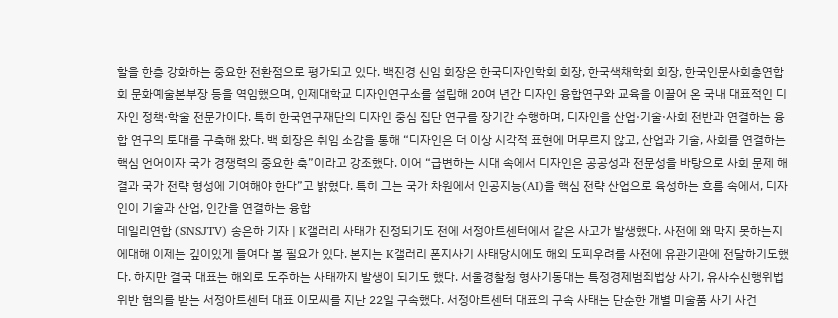할을 한층 강화하는 중요한 전환점으로 평가되고 있다. 백진경 신임 회장은 한국디자인학회 회장, 한국색채학회 회장, 한국인문사회총연합회 문화예술본부장 등을 역임했으며, 인제대학교 디자인연구소를 설립해 20여 년간 디자인 융합연구와 교육을 이끌어 온 국내 대표적인 디자인 정책·학술 전문가이다. 특히 한국연구재단의 디자인 중심 집단 연구를 장기간 수행하며, 디자인을 산업·기술·사회 전반과 연결하는 융합 연구의 토대를 구축해 왔다. 백 회장은 취임 소감을 통해 “디자인은 더 이상 시각적 표현에 머무르지 않고, 산업과 기술, 사회를 연결하는 핵심 언어이자 국가 경쟁력의 중요한 축”이라고 강조했다. 이어 “급변하는 시대 속에서 디자인은 공공성과 전문성을 바탕으로 사회 문제 해결과 국가 전략 형성에 기여해야 한다”고 밝혔다. 특히 그는 국가 차원에서 인공지능(AI)을 핵심 전략 산업으로 육성하는 흐름 속에서, 디자인이 기술과 산업, 인간을 연결하는 융합
데일리연합 (SNSJTV) 송은하 기자 | K갤러리 사태가 진정되기도 전에 서정아트센터에서 같은 사고가 발생했다. 사전에 왜 막지 못하는지에대해 이제는 깊이있게 들여다 볼 필요가 있다. 본지는 K갤러리 폰지사기 사태당시에도 해외 도피우려를 사전에 유관기관에 전달하기도했다. 하지만 결국 대표는 해외로 도주하는 사태까지 발생이 되기도 했다. 서울경찰청 형사기동대는 특정경제범죄법상 사기, 유사수신행위법 위반 혐의를 받는 서정아트센터 대표 이모씨를 지난 22일 구속했다. 서정아트센터 대표의 구속 사태는 단순한 개별 미술품 사기 사건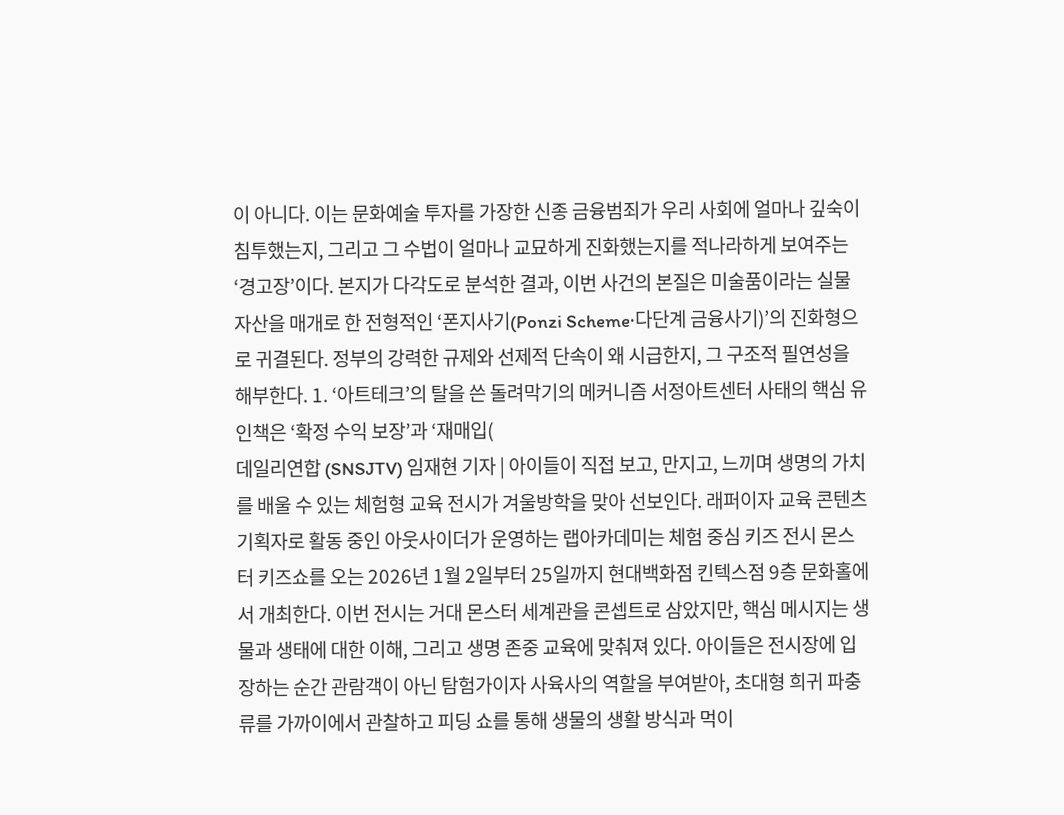이 아니다. 이는 문화예술 투자를 가장한 신종 금융범죄가 우리 사회에 얼마나 깊숙이 침투했는지, 그리고 그 수법이 얼마나 교묘하게 진화했는지를 적나라하게 보여주는 ‘경고장’이다. 본지가 다각도로 분석한 결과, 이번 사건의 본질은 미술품이라는 실물 자산을 매개로 한 전형적인 ‘폰지사기(Ponzi Scheme·다단계 금융사기)’의 진화형으로 귀결된다. 정부의 강력한 규제와 선제적 단속이 왜 시급한지, 그 구조적 필연성을 해부한다. 1. ‘아트테크’의 탈을 쓴 돌려막기의 메커니즘 서정아트센터 사태의 핵심 유인책은 ‘확정 수익 보장’과 ‘재매입(
데일리연합 (SNSJTV) 임재현 기자 | 아이들이 직접 보고, 만지고, 느끼며 생명의 가치를 배울 수 있는 체험형 교육 전시가 겨울방학을 맞아 선보인다. 래퍼이자 교육 콘텐츠 기획자로 활동 중인 아웃사이더가 운영하는 랩아카데미는 체험 중심 키즈 전시 몬스터 키즈쇼를 오는 2026년 1월 2일부터 25일까지 현대백화점 킨텍스점 9층 문화홀에서 개최한다. 이번 전시는 거대 몬스터 세계관을 콘셉트로 삼았지만, 핵심 메시지는 생물과 생태에 대한 이해, 그리고 생명 존중 교육에 맞춰져 있다. 아이들은 전시장에 입장하는 순간 관람객이 아닌 탐험가이자 사육사의 역할을 부여받아, 초대형 희귀 파충류를 가까이에서 관찰하고 피딩 쇼를 통해 생물의 생활 방식과 먹이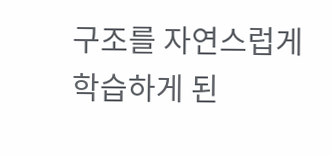구조를 자연스럽게 학습하게 된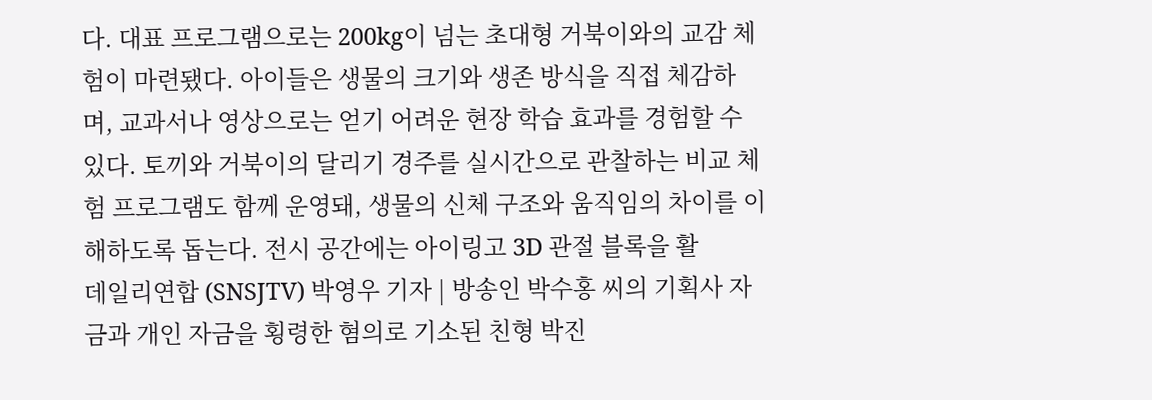다. 대표 프로그램으로는 200kg이 넘는 초대형 거북이와의 교감 체험이 마련됐다. 아이들은 생물의 크기와 생존 방식을 직접 체감하며, 교과서나 영상으로는 얻기 어려운 현장 학습 효과를 경험할 수 있다. 토끼와 거북이의 달리기 경주를 실시간으로 관찰하는 비교 체험 프로그램도 함께 운영돼, 생물의 신체 구조와 움직임의 차이를 이해하도록 돕는다. 전시 공간에는 아이링고 3D 관절 블록을 활
데일리연합 (SNSJTV) 박영우 기자 | 방송인 박수홍 씨의 기획사 자금과 개인 자금을 횡령한 혐의로 기소된 친형 박진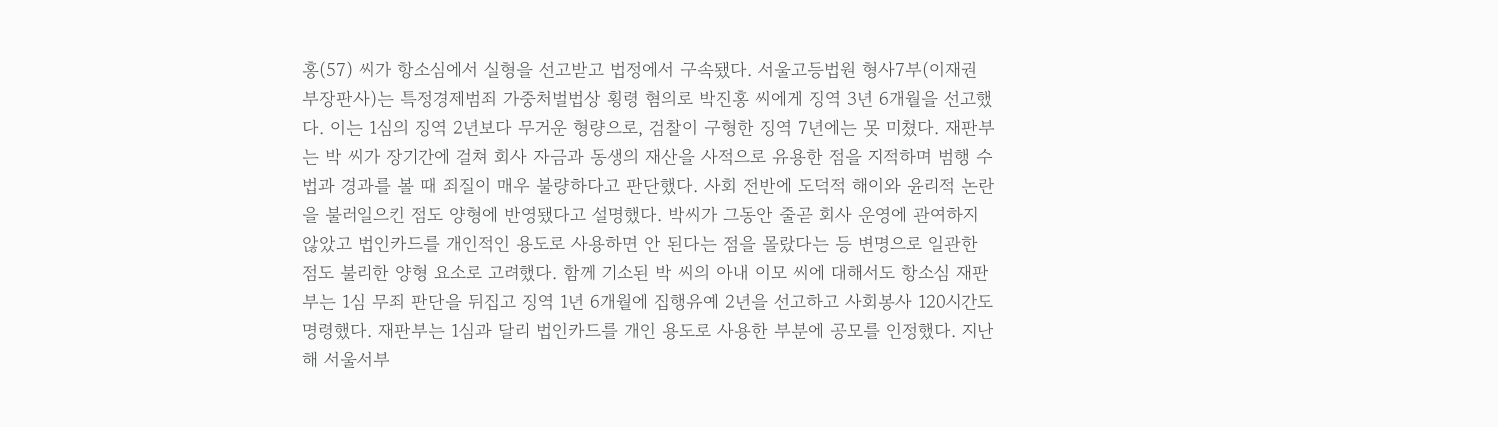홍(57) 씨가 항소심에서 실형을 선고받고 법정에서 구속됐다. 서울고등법원 형사7부(이재권 부장판사)는 특정경제범죄 가중처벌법상 횡령 혐의로 박진홍 씨에게 징역 3년 6개월을 선고했다. 이는 1심의 징역 2년보다 무거운 형량으로, 검찰이 구형한 징역 7년에는 못 미쳤다. 재판부는 박 씨가 장기간에 걸쳐 회사 자금과 동생의 재산을 사적으로 유용한 점을 지적하며 범행 수법과 경과를 볼 때 죄질이 매우 불량하다고 판단했다. 사회 전반에 도덕적 해이와 윤리적 논란을 불러일으킨 점도 양형에 반영됐다고 설명했다. 박씨가 그동안 줄곧 회사 운영에 관여하지 않았고 법인카드를 개인적인 용도로 사용하면 안 된다는 점을 몰랐다는 등 변명으로 일관한 점도 불리한 양형 요소로 고려했다. 함께 기소된 박 씨의 아내 이모 씨에 대해서도 항소심 재판부는 1심 무죄 판단을 뒤집고 징역 1년 6개월에 집행유예 2년을 선고하고 사회봉사 120시간도 명령했다. 재판부는 1심과 달리 법인카드를 개인 용도로 사용한 부분에 공모를 인정했다. 지난해 서울서부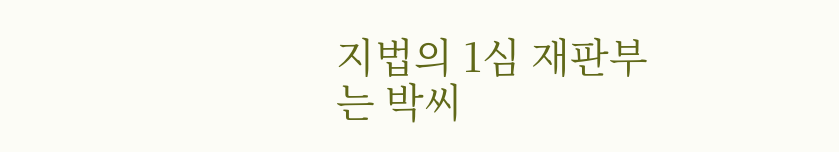지법의 1심 재판부는 박씨